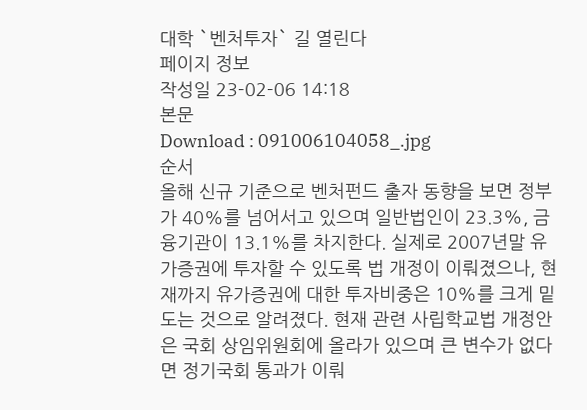대학 `벤처투자` 길 열린다
페이지 정보
작성일 23-02-06 14:18
본문
Download : 091006104058_.jpg
순서
올해 신규 기준으로 벤처펀드 출자 동향을 보면 정부가 40%를 넘어서고 있으며 일반법인이 23.3%, 금융기관이 13.1%를 차지한다. 실제로 2007년말 유가증권에 투자할 수 있도록 법 개정이 이뤄졌으나, 현재까지 유가증권에 대한 투자비중은 10%를 크게 밑도는 것으로 알려졌다. 현재 관련 사립학교법 개정안은 국회 상임위원회에 올라가 있으며 큰 변수가 없다면 정기국회 통과가 이뤄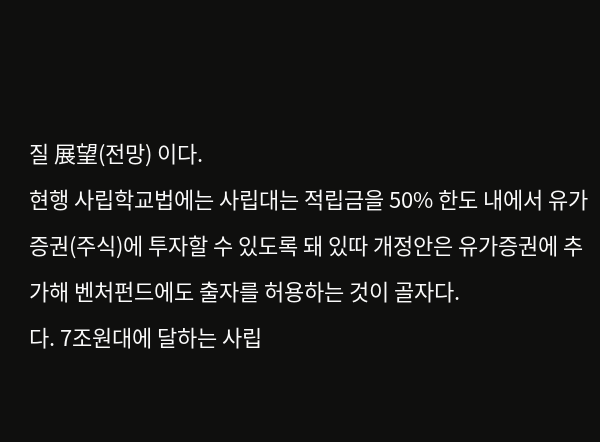질 展望(전망) 이다.
현행 사립학교법에는 사립대는 적립금을 50% 한도 내에서 유가증권(주식)에 투자할 수 있도록 돼 있따 개정안은 유가증권에 추가해 벤처펀드에도 출자를 허용하는 것이 골자다.
다. 7조원대에 달하는 사립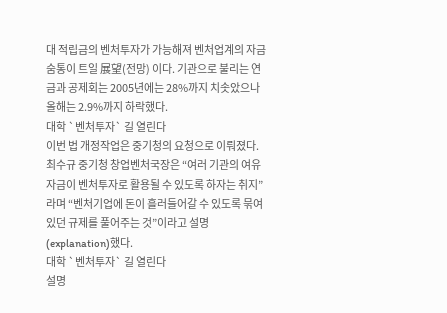대 적립금의 벤처투자가 가능해져 벤처업계의 자금 숨통이 트일 展望(전망) 이다. 기관으로 불리는 연금과 공제회는 2005년에는 28%까지 치솟았으나 올해는 2.9%까지 하락했다.
대학 `벤처투자` 길 열린다
이번 법 개정작업은 중기청의 요청으로 이뤄졌다. 최수규 중기청 창업벤처국장은 “여러 기관의 여유자금이 벤처투자로 활용될 수 있도록 하자는 취지”라며 “벤처기업에 돈이 흘러들어갈 수 있도록 묶여 있던 규제를 풀어주는 것”이라고 설명(explanation)했다.
대학 `벤처투자` 길 열린다
설명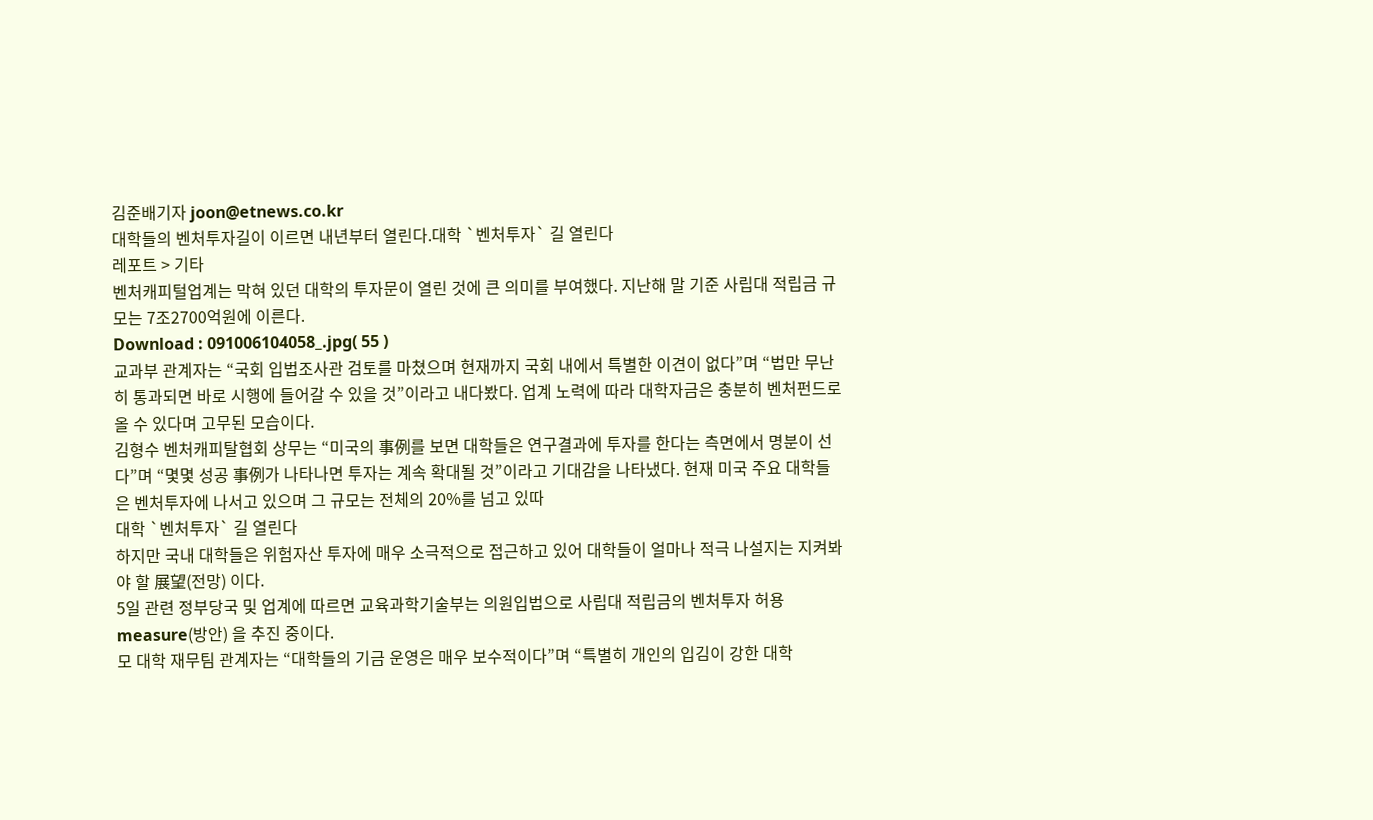김준배기자 joon@etnews.co.kr
대학들의 벤처투자길이 이르면 내년부터 열린다.대학 `벤처투자` 길 열린다
레포트 > 기타
벤처캐피털업계는 막혀 있던 대학의 투자문이 열린 것에 큰 의미를 부여했다. 지난해 말 기준 사립대 적립금 규모는 7조2700억원에 이른다.
Download : 091006104058_.jpg( 55 )
교과부 관계자는 “국회 입법조사관 검토를 마쳤으며 현재까지 국회 내에서 특별한 이견이 없다”며 “법만 무난히 통과되면 바로 시행에 들어갈 수 있을 것”이라고 내다봤다. 업계 노력에 따라 대학자금은 충분히 벤처펀드로 올 수 있다며 고무된 모습이다.
김형수 벤처캐피탈협회 상무는 “미국의 事例를 보면 대학들은 연구결과에 투자를 한다는 측면에서 명분이 선다”며 “몇몇 성공 事例가 나타나면 투자는 계속 확대될 것”이라고 기대감을 나타냈다. 현재 미국 주요 대학들
은 벤처투자에 나서고 있으며 그 규모는 전체의 20%를 넘고 있따
대학 `벤처투자` 길 열린다
하지만 국내 대학들은 위험자산 투자에 매우 소극적으로 접근하고 있어 대학들이 얼마나 적극 나설지는 지켜봐야 할 展望(전망) 이다.
5일 관련 정부당국 및 업계에 따르면 교육과학기술부는 의원입법으로 사립대 적립금의 벤처투자 허용 measure(방안) 을 추진 중이다.
모 대학 재무팀 관계자는 “대학들의 기금 운영은 매우 보수적이다”며 “특별히 개인의 입김이 강한 대학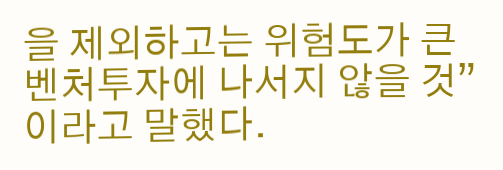을 제외하고는 위험도가 큰 벤처투자에 나서지 않을 것”이라고 말했다.